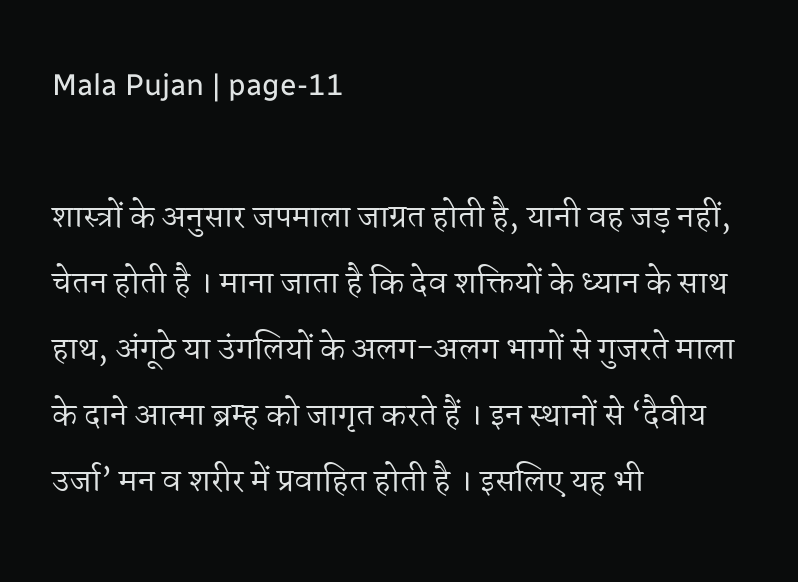Mala Pujan | page-11

शास्त्रों के अनुसार जपमाला जाग्रत होती है, यानी वह जड़ नहीं, चेतन होती है । माना जाता है कि देव शक्तियों के ध्यान के साथ हाथ, अंगूठे या उंगलियों के अलग-अलग भागों से गुजरते माला के दाने आत्मा ब्रम्ह को जागृत करते हैं । इन स्थानों से ‘दैवीय उर्जा’ मन व शरीर में प्रवाहित होती है । इसलिए यह भी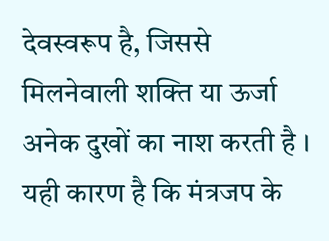देवस्वरूप है, जिससे मिलनेवाली शक्ति या ऊर्जा अनेक दुखों का नाश करती है । यही कारण है कि मंत्रजप के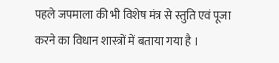पहले जपमाला की भी विशेष मंत्र से स्तुति एवं पूजा करने का विधान शास्त्रों में बताया गया है ।